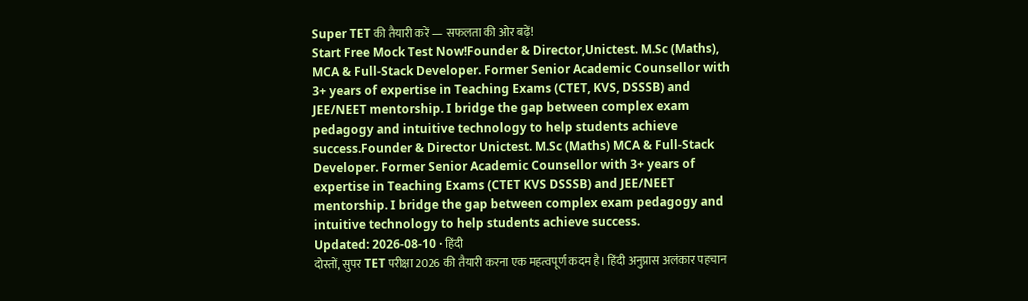Super TET की तैयारी करें — सफलता की ओर बढ़ें!
Start Free Mock Test Now!Founder & Director,Unictest. M.Sc (Maths), MCA & Full-Stack Developer. Former Senior Academic Counsellor with 3+ years of expertise in Teaching Exams (CTET, KVS, DSSSB) and JEE/NEET mentorship. I bridge the gap between complex exam pedagogy and intuitive technology to help students achieve success.Founder & Director Unictest. M.Sc (Maths) MCA & Full-Stack Developer. Former Senior Academic Counsellor with 3+ years of expertise in Teaching Exams (CTET KVS DSSSB) and JEE/NEET mentorship. I bridge the gap between complex exam pedagogy and intuitive technology to help students achieve success.
Updated: 2026-08-10 · हिंदी
दोस्तों, सुपर TET परीक्षा 2026 की तैयारी करना एक महत्वपूर्ण कदम है। हिंदी अनुप्रास अलंकार पहचान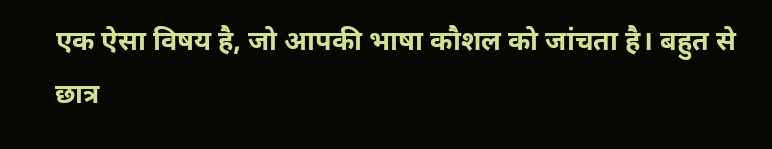एक ऐसा विषय है, जो आपकी भाषा कौशल को जांचता है। बहुत से छात्र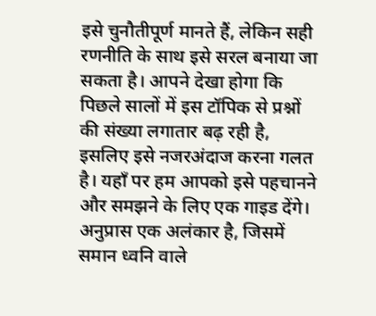इसे चुनौतीपूर्ण मानते हैं, लेकिन सही रणनीति के साथ इसे सरल बनाया जा सकता है। आपने देखा होगा कि पिछले सालों में इस टॉपिक से प्रश्नों की संख्या लगातार बढ़ रही है, इसलिए इसे नजरअंदाज करना गलत है। यहाँ पर हम आपको इसे पहचानने और समझने के लिए एक गाइड देंगे।
अनुप्रास एक अलंकार है, जिसमें समान ध्वनि वाले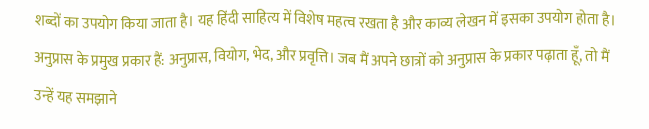शब्दों का उपयोग किया जाता है। यह हिंदी साहित्य में विशेष महत्व रखता है और काव्य लेखन में इसका उपयोग होता है। अनुप्रास के प्रमुख प्रकार हैं: अनुप्रास, वियोग, भेद, और प्रवृत्ति। जब मैं अपने छात्रों को अनुप्रास के प्रकार पढ़ाता हूँ, तो मैं उन्हें यह समझाने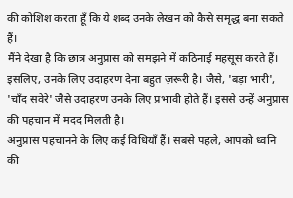की कोशिश करता हूँ कि ये शब्द उनके लेखन को कैसे समृद्ध बना सकते हैं।
मैंने देखा है कि छात्र अनुप्रास को समझने में कठिनाई महसूस करते हैं। इसलिए, उनके लिए उदाहरण देना बहुत ज़रूरी है। जैसे, 'बड़ा भारी', 'चाँद सवेरे' जैसे उदाहरण उनके लिए प्रभावी होते हैं। इससे उन्हें अनुप्रास की पहचान में मदद मिलती है।
अनुप्रास पहचानने के लिए कई विधियाँ हैं। सबसे पहले, आपको ध्वनि की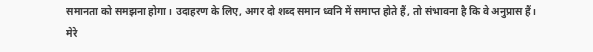समानता को समझना होगा। उदाहरण के लिए, अगर दो शब्द समान ध्वनि में समाप्त होते हैं, तो संभावना है कि वे अनुप्रास हैं।
मेरे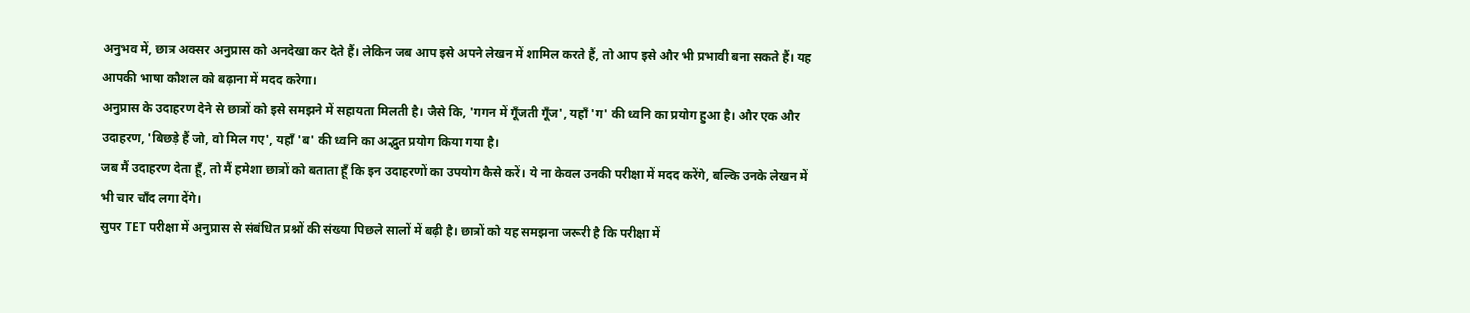अनुभव में, छात्र अक्सर अनुप्रास को अनदेखा कर देते हैं। लेकिन जब आप इसे अपने लेखन में शामिल करते हैं, तो आप इसे और भी प्रभावी बना सकते हैं। यह आपकी भाषा कौशल को बढ़ाना में मदद करेगा।
अनुप्रास के उदाहरण देने से छात्रों को इसे समझने में सहायता मिलती है। जैसे कि, 'गगन में गूँजती गूँज', यहाँ 'ग' की ध्वनि का प्रयोग हुआ है। और एक और उदाहरण, 'बिछड़े हैं जो, वो मिल गए', यहाँ 'ब' की ध्वनि का अद्भुत प्रयोग किया गया है।
जब मैं उदाहरण देता हूँ, तो मैं हमेशा छात्रों को बताता हूँ कि इन उदाहरणों का उपयोग कैसे करें। ये ना केवल उनकी परीक्षा में मदद करेंगे, बल्कि उनके लेखन में भी चार चाँद लगा देंगे।
सुपर TET परीक्षा में अनुप्रास से संबंधित प्रश्नों की संख्या पिछले सालों में बढ़ी है। छात्रों को यह समझना जरूरी है कि परीक्षा में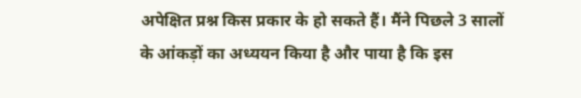अपेक्षित प्रश्न किस प्रकार के हो सकते हैं। मैंने पिछले 3 सालों के आंकड़ों का अध्ययन किया है और पाया है कि इस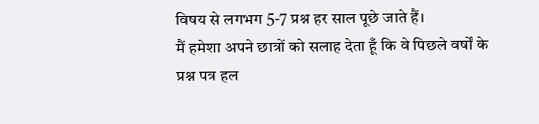विषय से लगभग 5-7 प्रश्न हर साल पूछे जाते हैं।
मैं हमेशा अपने छात्रों को सलाह देता हूँ कि वे पिछले वर्षों के प्रश्न पत्र हल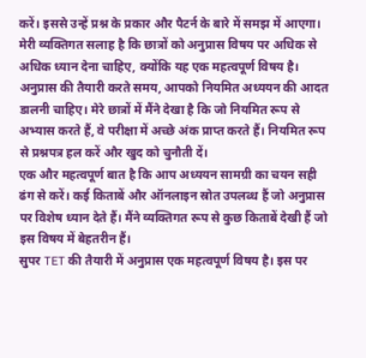करें। इससे उन्हें प्रश्न के प्रकार और पैटर्न के बारे में समझ में आएगा। मेरी व्यक्तिगत सलाह है कि छात्रों को अनुप्रास विषय पर अधिक से अधिक ध्यान देना चाहिए, क्योंकि यह एक महत्वपूर्ण विषय है।
अनुप्रास की तैयारी करते समय, आपको नियमित अध्ययन की आदत डालनी चाहिए। मेरे छात्रों में मैंने देखा है कि जो नियमित रूप से अभ्यास करते हैं, वे परीक्षा में अच्छे अंक प्राप्त करते हैं। नियमित रूप से प्रश्नपत्र हल करें और खुद को चुनौती दें।
एक और महत्वपूर्ण बात है कि आप अध्ययन सामग्री का चयन सही ढंग से करें। कई किताबें और ऑनलाइन स्रोत उपलब्ध हैं जो अनुप्रास पर विशेष ध्यान देते हैं। मैंने व्यक्तिगत रूप से कुछ किताबें देखी हैं जो इस विषय में बेहतरीन हैं।
सुपर TET की तैयारी में अनुप्रास एक महत्वपूर्ण विषय है। इस पर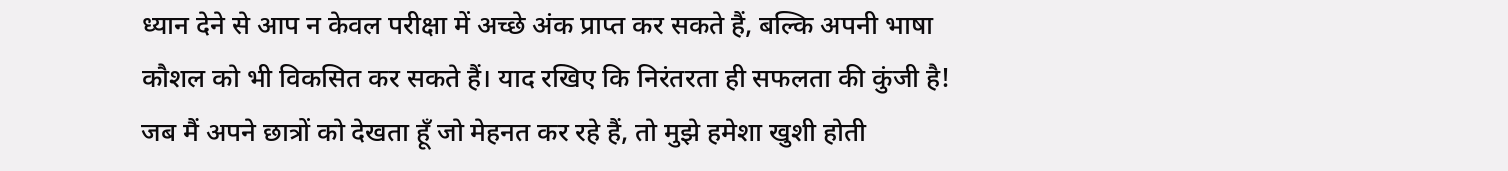ध्यान देने से आप न केवल परीक्षा में अच्छे अंक प्राप्त कर सकते हैं, बल्कि अपनी भाषा कौशल को भी विकसित कर सकते हैं। याद रखिए कि निरंतरता ही सफलता की कुंजी है! जब मैं अपने छात्रों को देखता हूँ जो मेहनत कर रहे हैं, तो मुझे हमेशा खुशी होती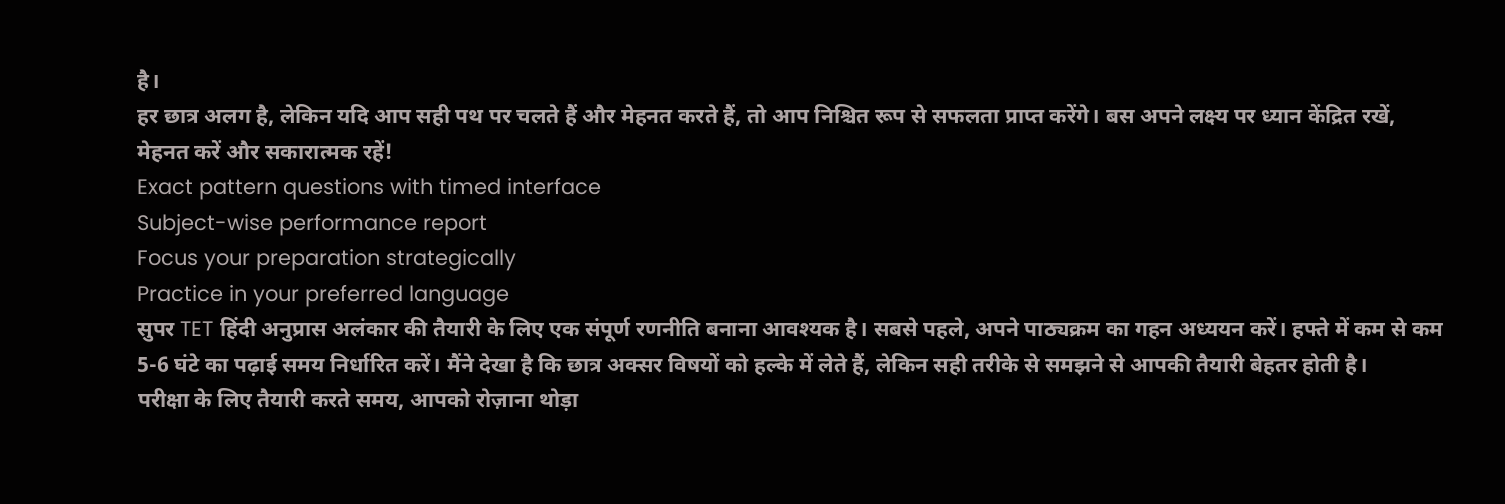है।
हर छात्र अलग है, लेकिन यदि आप सही पथ पर चलते हैं और मेहनत करते हैं, तो आप निश्चित रूप से सफलता प्राप्त करेंगे। बस अपने लक्ष्य पर ध्यान केंद्रित रखें, मेहनत करें और सकारात्मक रहें!
Exact pattern questions with timed interface
Subject-wise performance report
Focus your preparation strategically
Practice in your preferred language
सुपर TET हिंदी अनुप्रास अलंकार की तैयारी के लिए एक संपूर्ण रणनीति बनाना आवश्यक है। सबसे पहले, अपने पाठ्यक्रम का गहन अध्ययन करें। हफ्ते में कम से कम 5-6 घंटे का पढ़ाई समय निर्धारित करें। मैंने देखा है कि छात्र अक्सर विषयों को हल्के में लेते हैं, लेकिन सही तरीके से समझने से आपकी तैयारी बेहतर होती है।
परीक्षा के लिए तैयारी करते समय, आपको रोज़ाना थोड़ा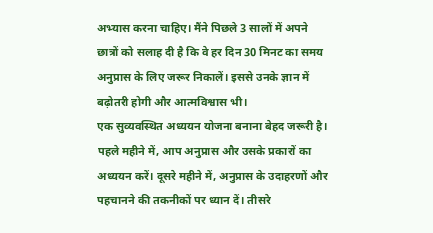अभ्यास करना चाहिए। मैंने पिछले 3 सालों में अपने छात्रों को सलाह दी है कि वे हर दिन 30 मिनट का समय अनुप्रास के लिए जरूर निकालें। इससे उनके ज्ञान में बढ़ोतरी होगी और आत्मविश्वास भी।
एक सुव्यवस्थित अध्ययन योजना बनाना बेहद जरूरी है। पहले महीने में, आप अनुप्रास और उसके प्रकारों का अध्ययन करें। दूसरे महीने में, अनुप्रास के उदाहरणों और पहचानने की तकनीकों पर ध्यान दें। तीसरे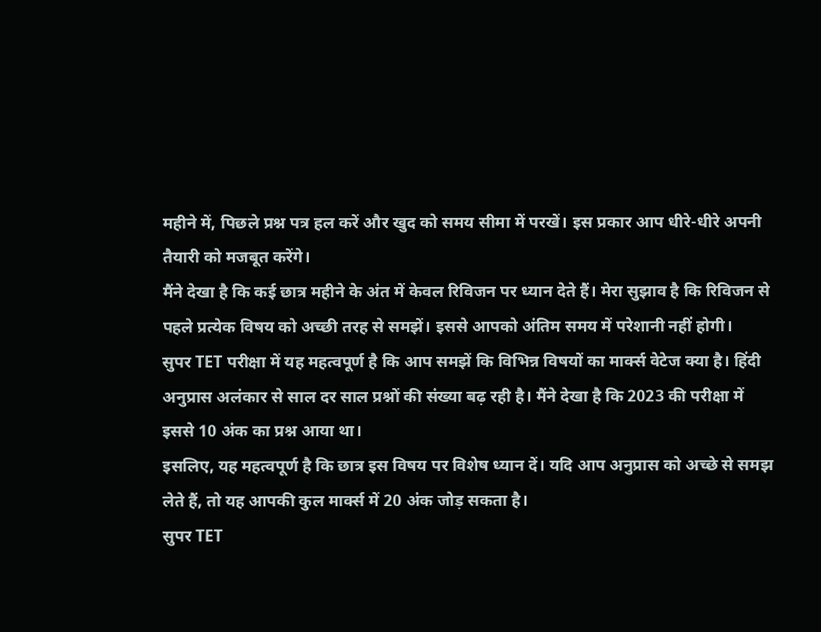महीने में, पिछले प्रश्न पत्र हल करें और खुद को समय सीमा में परखें। इस प्रकार आप धीरे-धीरे अपनी तैयारी को मजबूत करेंगे।
मैंने देखा है कि कई छात्र महीने के अंत में केवल रिविजन पर ध्यान देते हैं। मेरा सुझाव है कि रिविजन से पहले प्रत्येक विषय को अच्छी तरह से समझें। इससे आपको अंतिम समय में परेशानी नहीं होगी।
सुपर TET परीक्षा में यह महत्वपूर्ण है कि आप समझें कि विभिन्न विषयों का मार्क्स वेटेज क्या है। हिंदी अनुप्रास अलंकार से साल दर साल प्रश्नों की संख्या बढ़ रही है। मैंने देखा है कि 2023 की परीक्षा में इससे 10 अंक का प्रश्न आया था।
इसलिए, यह महत्वपूर्ण है कि छात्र इस विषय पर विशेष ध्यान दें। यदि आप अनुप्रास को अच्छे से समझ लेते हैं, तो यह आपकी कुल मार्क्स में 20 अंक जोड़ सकता है।
सुपर TET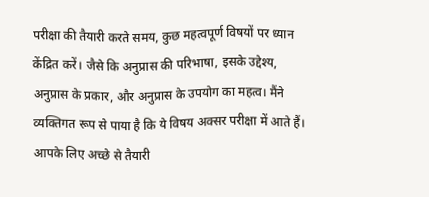परीक्षा की तैयारी करते समय, कुछ महत्वपूर्ण विषयों पर ध्यान केंद्रित करें। जैसे कि अनुप्रास की परिभाषा, इसके उद्देश्य, अनुप्रास के प्रकार, और अनुप्रास के उपयोग का महत्व। मैंने व्यक्तिगत रूप से पाया है कि ये विषय अक्सर परीक्षा में आते हैं।
आपके लिए अच्छे से तैयारी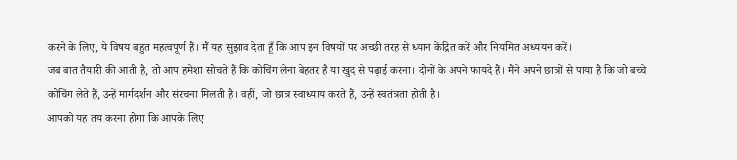करने के लिए, ये विषय बहुत महत्वपूर्ण हैं। मैं यह सुझाव देता हूँ कि आप इन विषयों पर अच्छी तरह से ध्यान केंद्रित करें और नियमित अध्ययन करें।
जब बात तैयारी की आती है, तो आप हमेशा सोचते हैं कि कोचिंग लेना बेहतर है या खुद से पढ़ाई करना। दोनों के अपने फायदे हैं। मैंने अपने छात्रों से पाया है कि जो बच्चे कोचिंग लेते हैं, उन्हें मार्गदर्शन और संरचना मिलती है। वहीं, जो छात्र स्वाध्याय करते हैं, उन्हें स्वतंत्रता होती है।
आपको यह तय करना होगा कि आपके लिए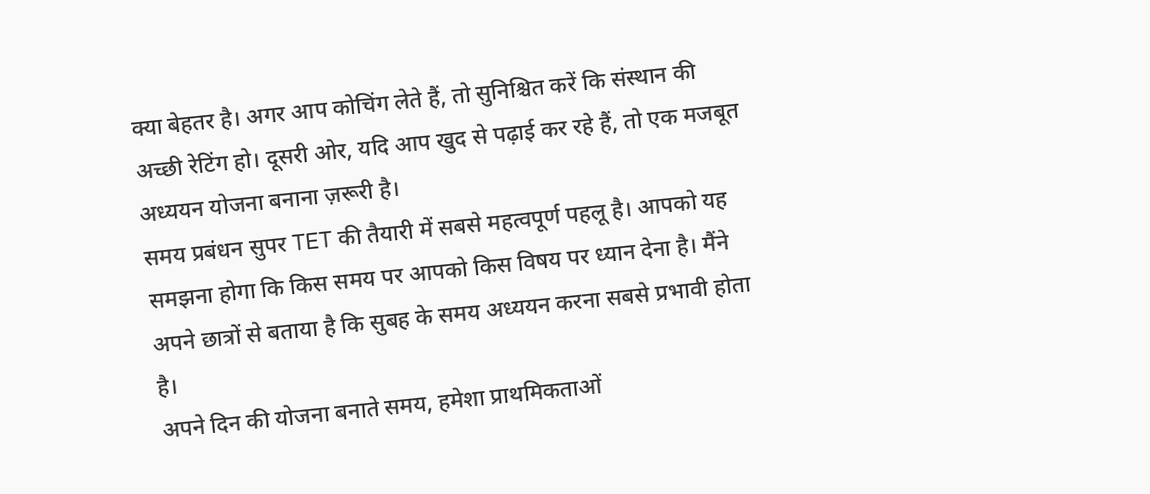क्या बेहतर है। अगर आप कोचिंग लेते हैं, तो सुनिश्चित करें कि संस्थान की अच्छी रेटिंग हो। दूसरी ओर, यदि आप खुद से पढ़ाई कर रहे हैं, तो एक मजबूत अध्ययन योजना बनाना ज़रूरी है।
समय प्रबंधन सुपर TET की तैयारी में सबसे महत्वपूर्ण पहलू है। आपको यह समझना होगा कि किस समय पर आपको किस विषय पर ध्यान देना है। मैंने अपने छात्रों से बताया है कि सुबह के समय अध्ययन करना सबसे प्रभावी होता है।
अपने दिन की योजना बनाते समय, हमेशा प्राथमिकताओं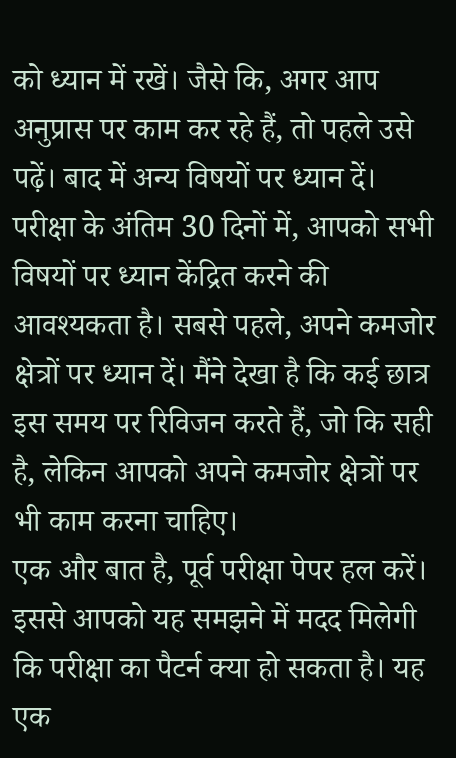को ध्यान में रखें। जैसे कि, अगर आप अनुप्रास पर काम कर रहे हैं, तो पहले उसे पढ़ें। बाद में अन्य विषयों पर ध्यान दें।
परीक्षा के अंतिम 30 दिनों में, आपको सभी विषयों पर ध्यान केंद्रित करने की आवश्यकता है। सबसे पहले, अपने कमजोर क्षेत्रों पर ध्यान दें। मैंने देखा है कि कई छात्र इस समय पर रिविजन करते हैं, जो कि सही है, लेकिन आपको अपने कमजोर क्षेत्रों पर भी काम करना चाहिए।
एक और बात है, पूर्व परीक्षा पेपर हल करें। इससे आपको यह समझने में मदद मिलेगी कि परीक्षा का पैटर्न क्या हो सकता है। यह एक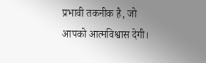प्रभावी तकनीक है, जो आपको आत्मविश्वास देगी।